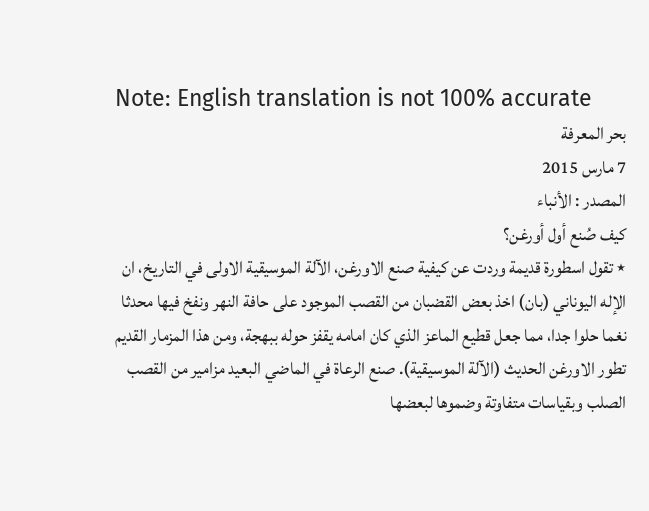Note: English translation is not 100% accurate
بحر المعرفة
7 مارس 2015
المصدر : الأنباء
كيف صُنع أول أورغن؟
٭ تقول اسطورة قديمة وردت عن كيفية صنع الاورغن، الآلة الموسيقية الاولى في التاريخ، ان الإله اليوناني (بان) اخذ بعض القضبان من القصب الموجود على حافة النهر ونفخ فيها محدثا نغما حلوا جدا، مما جعل قطيع الماعز الذي كان امامه يقفز حوله ببهجة، ومن هذا المزمار القديم تطور الاورغن الحديث (الآلة الموسيقية). صنع الرعاة في الماضي البعيد مزامير من القصب الصلب وبقياسات متفاوتة وضموها لبعضها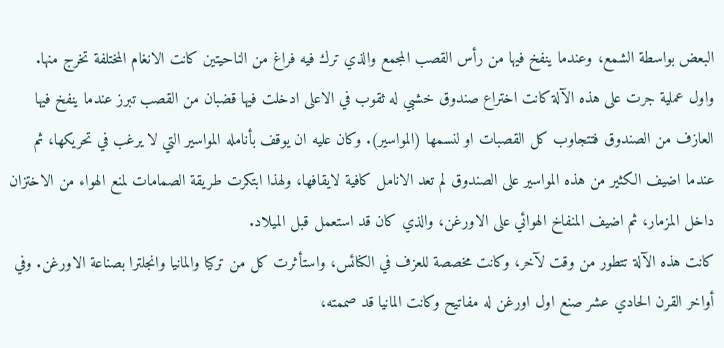البعض بواسطة الشمع، وعندما ينفخ فيها من رأس القصب المجمع والذي ترك فيه فراغ من الناحيتين كانت الانغام المختلفة تخرج منها.
واول عملية جرت على هذه الآلة كانت اختراع صندوق خشبي له ثقوب في الاعلى ادخلت فيها قضبان من القصب تبرز عندما ينفخ فيها العازف من الصندوق فتتجاوب كل القصبات او لنسمها (المواسير). وكان عليه ان يوقف بأنامله المواسير التي لا يرغب في تحريكها، ثم عندما اضيف الكثير من هذه المواسير على الصندوق لم تعد الانامل كافية لايقافها، ولهذا ابتكرت طريقة الصمامات لمنع الهواء من الاختزان داخل المزمار، ثم اضيف المنفاخ الهوائي على الاورغن، والذي كان قد استعمل قبل الميلاد.
كانت هذه الآلة تتطور من وقت لآخر، وكانت مخصصة للعزف في الكنائس، واستأثرت كل من تركيا والمانيا وانجلترا بصناعة الاورغن. وفي أواخر القرن الحادي عشر صنع اول اورغن له مفاتيح وكانت المانيا قد صممته،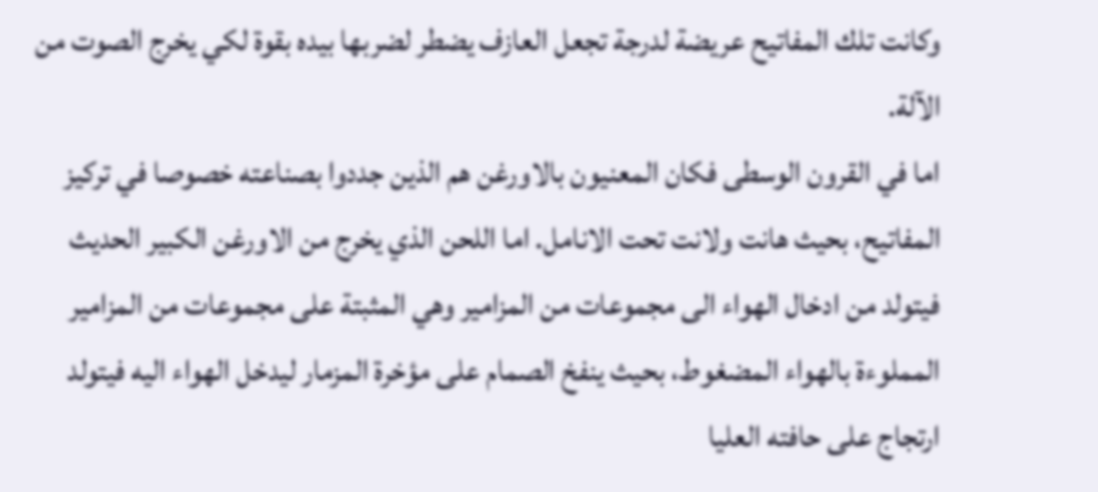وكانت تلك المفاتيح عريضة لدرجة تجعل العازف يضطر لضربها بيده بقوة لكي يخرج الصوت من الآلة.
اما في القرون الوسطى فكان المعنيون بالاورغن هم الذين جددوا بصناعته خصوصا في تركيز المفاتيح، بحيث هانت ولانت تحت الانامل. اما اللحن الذي يخرج من الاورغن الكبير الحديث فيتولد من ادخال الهواء الى مجموعات من المزامير وهي المثبتة على مجموعات من المزامير المملوءة بالهواء المضغوط، بحيث ينفخ الصمام على مؤخرة المزمار ليدخل الهواء اليه فيتولد ارتجاج على حافته العليا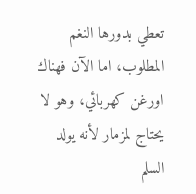تعطي بدورها النغم المطلوب، اما الآن فهناك اورغن كهربائي، وهو لا يحتاج لمزمار لأنه يولد السلم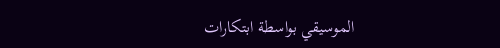الموسيقي بواسطة ابتكارات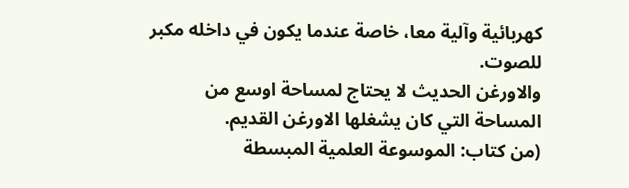كهربائية وآلية معا، خاصة عندما يكون في داخله مكبر للصوت.
والاورغن الحديث لا يحتاج لمساحة اوسع من المساحة التي كان يشغلها الاورغن القديم.
(من كتاب: الموسوعة العلمية المبسطة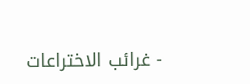- غرائب الاختراعات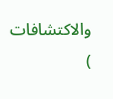والاكتشافات )